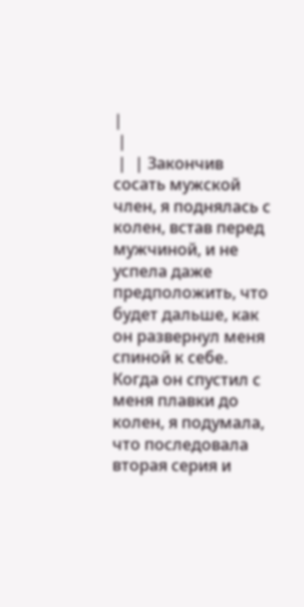|
 |
 |  | Закончив сосать мужской член, я поднялась с колен, встав перед мужчиной, и не успела даже предположить, что будет дальше, как он развернул меня спиной к себе. Когда он спустил с меня плавки до колен, я подумала, что последовала вторая серия и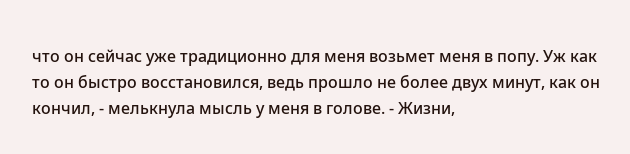что он сейчас уже традиционно для меня возьмет меня в попу. Уж как то он быстро восстановился, ведь прошло не более двух минут, как он кончил, - мелькнула мысль у меня в голове. - Жизни,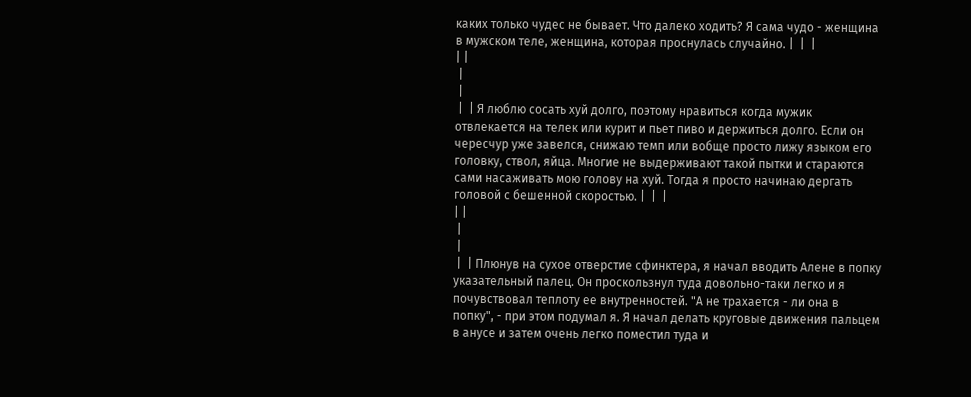каких только чудес не бывает. Что далеко ходить? Я сама чудо - женщина в мужском теле, женщина, которая проснулась случайно. |  |  |
| |
 |
 |
 |  | Я люблю сосать хуй долго, поэтому нравиться когда мужик отвлекается на телек или курит и пьет пиво и держиться долго. Если он чересчур уже завелся, снижаю темп или вобще просто лижу языком его головку, ствол, яйца. Многие не выдерживают такой пытки и стараются сами насаживать мою голову на хуй. Тогда я просто начинаю дергать головой с бешенной скоростью. |  |  |
| |
 |
 |
 |  | Плюнув на сухое отверстие сфинктера, я начал вводить Алене в попку указательный палец. Он проскользнул туда довольно-таки легко и я почувствовал теплоту ее внутренностей. "А не трахается - ли она в попку", - при этом подумал я. Я начал делать круговые движения пальцем в анусе и затем очень легко поместил туда и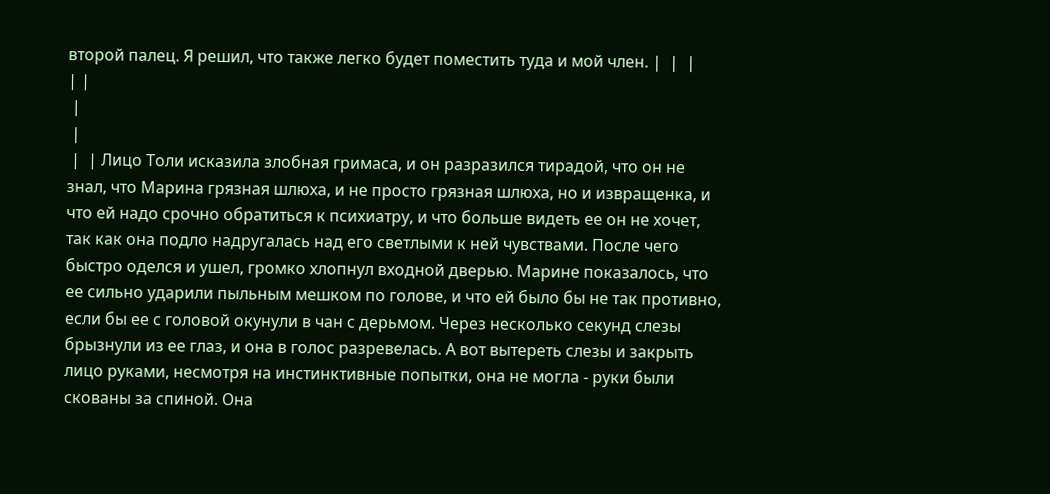второй палец. Я решил, что также легко будет поместить туда и мой член. |  |  |
| |
 |
 |
 |  | Лицо Толи исказила злобная гримаса, и он разразился тирадой, что он не знал, что Марина грязная шлюха, и не просто грязная шлюха, но и извращенка, и что ей надо срочно обратиться к психиатру, и что больше видеть ее он не хочет, так как она подло надругалась над его светлыми к ней чувствами. После чего быстро оделся и ушел, громко хлопнул входной дверью. Марине показалось, что ее сильно ударили пыльным мешком по голове, и что ей было бы не так противно, если бы ее с головой окунули в чан с дерьмом. Через несколько секунд слезы брызнули из ее глаз, и она в голос разревелась. А вот вытереть слезы и закрыть лицо руками, несмотря на инстинктивные попытки, она не могла - руки были скованы за спиной. Она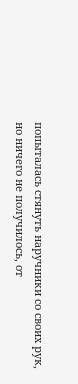попыталась стянуть наручники со своих рук, но ничего не получилось, от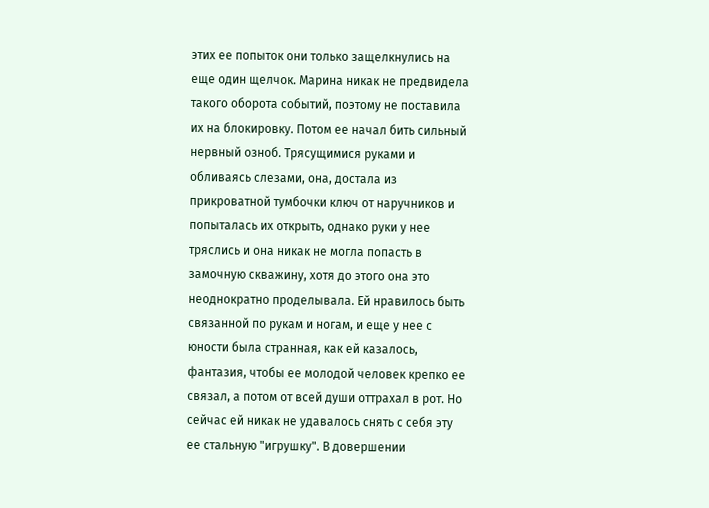этих ее попыток они только защелкнулись на еще один щелчок. Марина никак не предвидела такого оборота событий, поэтому не поставила их на блокировку. Потом ее начал бить сильный нервный озноб. Трясущимися руками и обливаясь слезами, она, достала из прикроватной тумбочки ключ от наручников и попыталась их открыть, однако руки у нее тряслись и она никак не могла попасть в замочную скважину, хотя до этого она это неоднократно проделывала. Ей нравилось быть связанной по рукам и ногам, и еще у нее с юности была странная, как ей казалось, фантазия, чтобы ее молодой человек крепко ее связал, а потом от всей души оттрахал в рот. Но сейчас ей никак не удавалось снять с себя эту ее стальную "игрушку". В довершении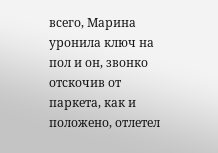всего, Марина уронила ключ на пол и он, звонко отскочив от паркета, как и положено, отлетел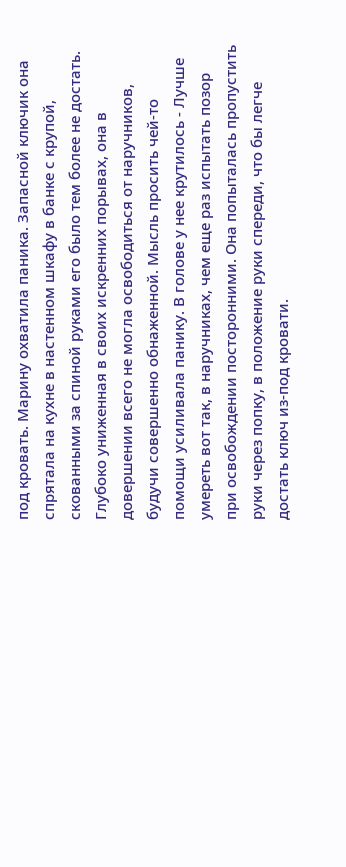под кровать. Марину охватила паника. Запасной ключик она спрятала на кухне в настенном шкафу в банке с крупой, скованными за спиной руками его было тем более не достать. Глубоко униженная в своих искренних порывах, она в довершении всего не могла освободиться от наручников, будучи совершенно обнаженной. Мысль просить чей-то помощи усиливала панику. В голове у нее крутилось - Лучше умереть вот так, в наручниках, чем еще раз испытать позор при освобождении посторонними. Она попыталась пропустить руки через попку, в положение руки спереди, что бы легче достать ключ из-под кровати.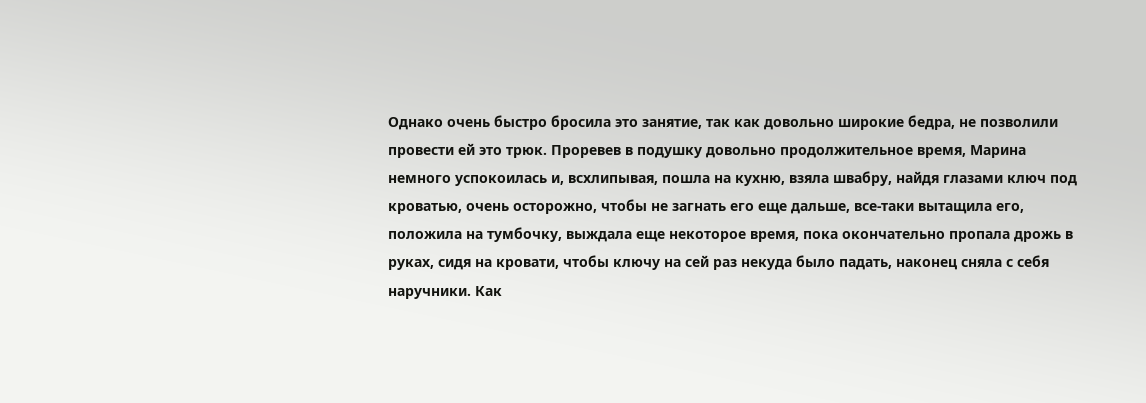Однако очень быстро бросила это занятие, так как довольно широкие бедра, не позволили провести ей это трюк. Проревев в подушку довольно продолжительное время, Марина немного успокоилась и, всхлипывая, пошла на кухню, взяла швабру, найдя глазами ключ под кроватью, очень осторожно, чтобы не загнать его еще дальше, все-таки вытащила его, положила на тумбочку, выждала еще некоторое время, пока окончательно пропала дрожь в руках, сидя на кровати, чтобы ключу на сей раз некуда было падать, наконец сняла с себя наручники. Как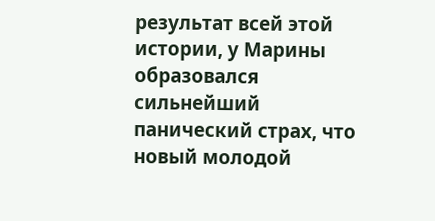результат всей этой истории, у Марины образовался сильнейший панический страх, что новый молодой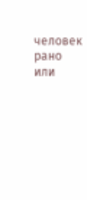человек рано или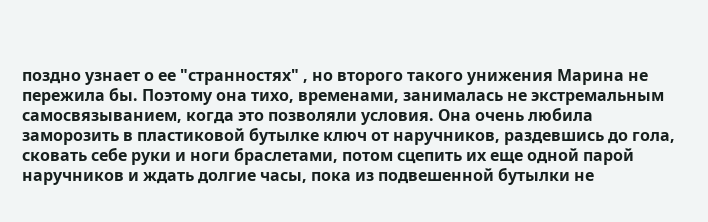поздно узнает о ее "странностях" , но второго такого унижения Марина не пережила бы. Поэтому она тихо, временами, занималась не экстремальным самосвязыванием, когда это позволяли условия. Она очень любила заморозить в пластиковой бутылке ключ от наручников, раздевшись до гола, сковать себе руки и ноги браслетами, потом сцепить их еще одной парой наручников и ждать долгие часы, пока из подвешенной бутылки не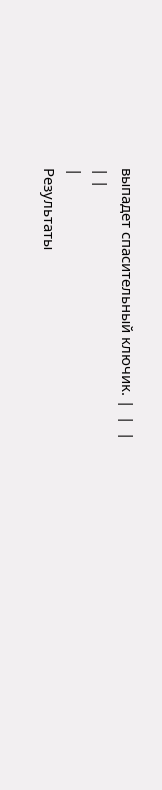выпадет спасительный ключик. |  |  |
| |
|
Результаты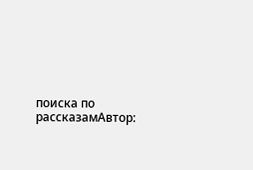поиска по рассказамАвтор: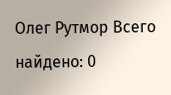Олег Рутмор Всего найдено: 0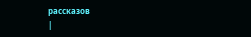рассказов
|